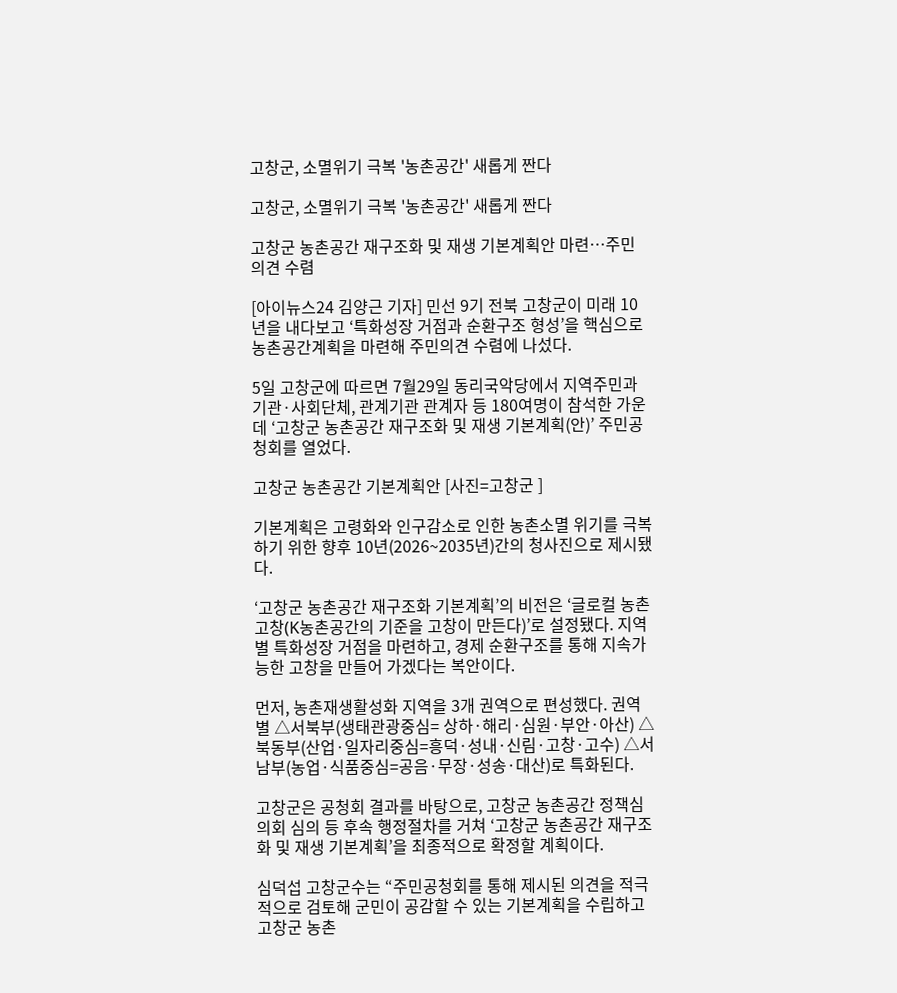고창군, 소멸위기 극복 '농촌공간' 새롭게 짠다

고창군, 소멸위기 극복 '농촌공간' 새롭게 짠다

고창군 농촌공간 재구조화 및 재생 기본계획안 마련…주민의견 수렴

[아이뉴스24 김양근 기자] 민선 9기 전북 고창군이 미래 10년을 내다보고 ‘특화성장 거점과 순환구조 형성’을 핵심으로 농촌공간계획을 마련해 주민의견 수렴에 나섰다.

5일 고창군에 따르면 7월29일 동리국악당에서 지역주민과 기관·사회단체, 관계기관 관계자 등 180여명이 참석한 가운데 ‘고창군 농촌공간 재구조화 및 재생 기본계획(안)’ 주민공청회를 열었다.

고창군 농촌공간 기본계획안 [사진=고창군 ]

기본계획은 고령화와 인구감소로 인한 농촌소멸 위기를 극복하기 위한 향후 10년(2026~2035년)간의 청사진으로 제시됐다.

‘고창군 농촌공간 재구조화 기본계획’의 비전은 ‘글로컬 농촌 고창(K농촌공간의 기준을 고창이 만든다)’로 설정됐다. 지역별 특화성장 거점을 마련하고, 경제 순환구조를 통해 지속가능한 고창을 만들어 가겠다는 복안이다.

먼저, 농촌재생활성화 지역을 3개 권역으로 편성했다. 권역별 △서북부(생태관광중심= 상하·해리·심원·부안·아산) △북동부(산업·일자리중심=흥덕·성내·신림·고창·고수) △서남부(농업·식품중심=공음·무장·성송·대산)로 특화된다.

고창군은 공청회 결과를 바탕으로, 고창군 농촌공간 정책심의회 심의 등 후속 행정절차를 거쳐 ‘고창군 농촌공간 재구조화 및 재생 기본계획’을 최종적으로 확정할 계획이다.

심덕섭 고창군수는 “주민공청회를 통해 제시된 의견을 적극적으로 검토해 군민이 공감할 수 있는 기본계획을 수립하고 고창군 농촌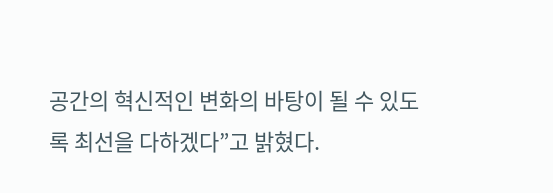공간의 혁신적인 변화의 바탕이 될 수 있도록 최선을 다하겠다”고 밝혔다.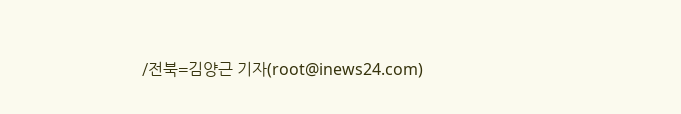/전북=김양근 기자(root@inews24.com)